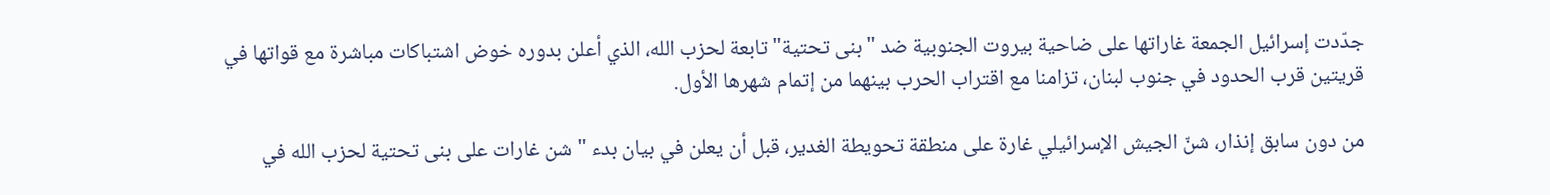جدّدت إسرائيل الجمعة غاراتها على ضاحية بيروت الجنوبية ضد "بنى تحتية" تابعة لحزب الله، الذي أعلن بدوره خوض اشتباكات مباشرة مع قواتها في قريتين قرب الحدود في جنوب لبنان، تزامنا مع اقتراب الحرب بينهما من إتمام شهرها الأول.

من دون سابق إنذار، شنّ الجيش الإسرائيلي غارة على منطقة تحويطة الغدير، قبل أن يعلن في بيان بدء "شن غارات على بنى تحتية لحزب الله في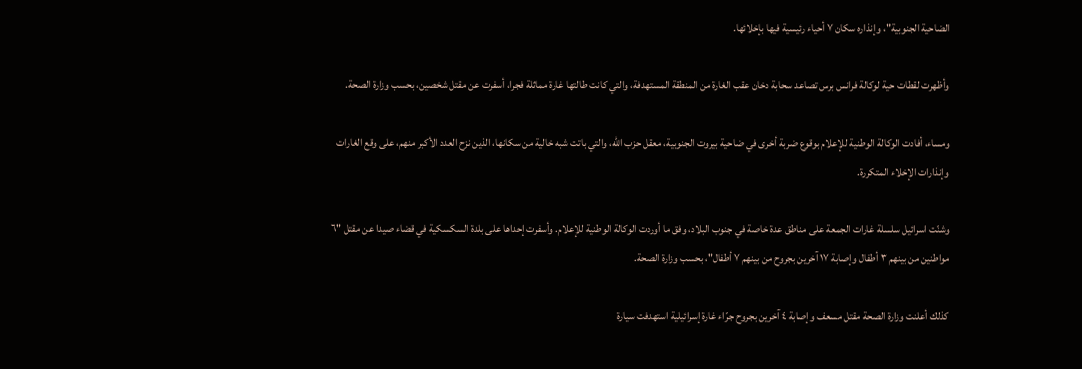الضاحية الجنوبية"، وإنذاره سكان ٧ أحياء رئيسية فيها بإخلائها.

وأظهرت لقطات حية لوكالة فرانس برس تصاعد سحابة دخان عقب الغارة من المنطقة المستهدفة، والتي كانت طالتها غارة مماثلة فجرا، أسفرت عن مقتل شخصين، بحسب وزارة الصحة.

ومساء، أفادت الوكالة الوطنية للإعلام بوقوع ضربة أخرى في ضاحية بيروت الجنوبية، معقل حزب الله، والتي باتت شبه خالية من سكانها، الذين نزح العدد الأكبر منهم، على وقع الغارات وإنذارات الإخلاء المتكررة.

وشنّت اسرائيل سلسلة غارات الجمعة على مناطق عدة خاصة في جنوب البلاد، وفق ما أوردت الوكالة الوطنية للإعلام. وأسفرت إحداها على بلدة السكسكية في قضاء صيدا عن مقتل "٦ مواطنين من بينهم ٣ أطفال وإصابة ١٧ آخرين بجروح من بينهم ٧ أطفال"، بحسب وزارة الصحة.

كذلك أعلنت وزارة الصحة مقتل مسعف وإصابة ٤ آخرين بجروح جرّاء غارة إسرائيلية استهدفت سيارة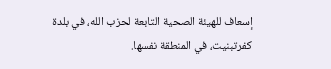إسعاف للهيئة الصحية التابعة لحزب الله، في بلدة كفرتبنيت، في المنطقة نفسها.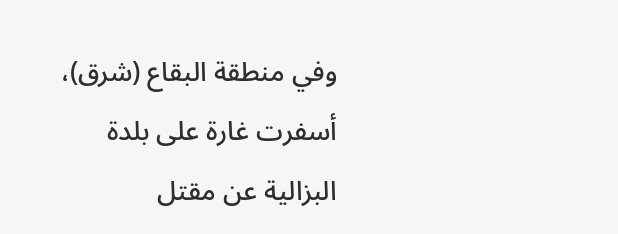وفي منطقة البقاع (شرق)، أسفرت غارة على بلدة البزالية عن مقتل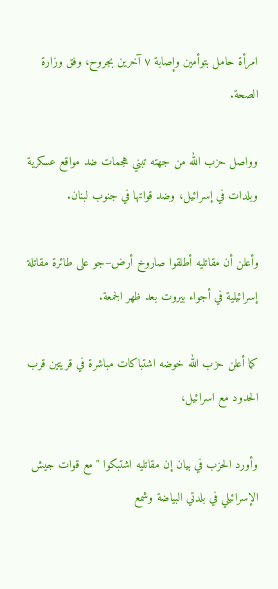امرأة حامل بتوأمين وإصابة ٧ آخرين بجروح، وفق وزارة الصحة.

وواصل حزب الله من جهته تبني هجمات ضد مواقع عسكرية وبلدات في إسرائيل، وضد قواتها في جنوب لبنان.

وأعلن أن مقاتليه أطلقوا صاروخ أرض–جو على طائرة مقاتلة إسرائيلية في أجواء بيروت بعد ظهر الجمعة.

كما أعلن حزب الله خوضه اشتباكات مباشرة في قريتين قرب الحدود مع اسرائيل،

وأورد الحزب في بيان إن مقاتليه اشتبكوا "مع قوات جيش الإسرائيلي في بلدتي البياضة وشمع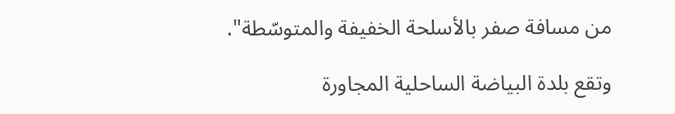من مسافة صفر بالأسلحة الخفيفة والمتوسّطة".

وتقع بلدة البياضة الساحلية المجاورة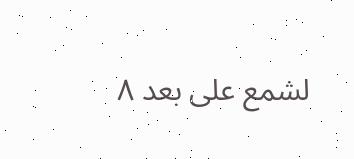لشمع على بعد ٨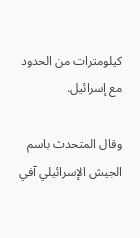كيلومترات من الحدود مع إسرائيل.

وقال المتحدث باسم الجيش الإسرائيلي آفي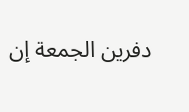دفرين الجمعة إن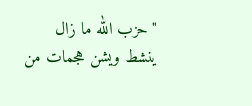"حزب الله ما زال ينشط ويشن هجمات من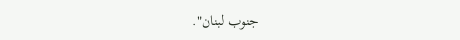جنوب لبنان".